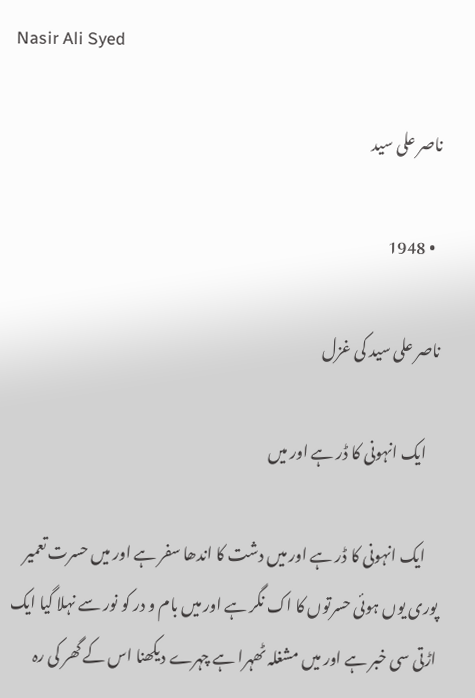Nasir Ali Syed

ناصر علی سید

  • 1948

ناصر علی سید کی غزل

    ایک انہونی کا ڈر ہے اور میں

    ایک انہونی کا ڈر ہے اور میں دشت کا اندھا سفر ہے اور میں حسرت تعمیر پوری یوں ہوئی حسرتوں کا اک نگر ہے اور میں بام و در کو نور سے نہلا گیا ایک اڑتی سی خبر ہے اور میں مشغلہ ٹھہرا ہے چہرے دیکھنا اس کے گھر کی رہ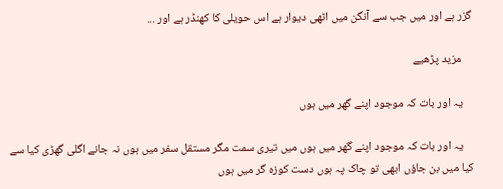گزر ہے اور میں جب سے آنگن میں اٹھی دیوار ہے اس حویلی کا کھنڈر ہے اور ...

    مزید پڑھیے

    یہ اور بات کہ موجود اپنے گھر میں ہوں

    یہ اور بات کہ موجود اپنے گھر میں ہوں میں تیری سمت مگر مستقل سفر میں ہوں نہ جانے اگلی گھڑی کیا سے کیا میں بن جاؤں ابھی تو چاک پہ ہوں دست کوزہ گر میں ہوں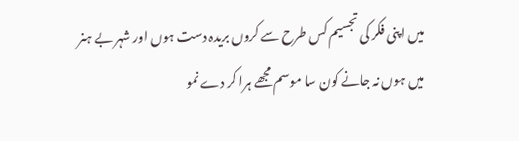میں اپنی فکر کی تجسیم کس طرح سے کروں بریدہ دست ہوں اور شہر بے ہنر میں ہوں نہ جانے کون سا موسم مجھے ہرا کر دے نمو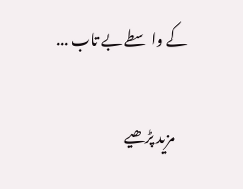کے واسطے بے تاب ...

    مزید پڑھیے